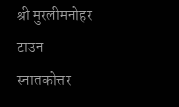श्री मुरलीमनोहर टाउन स्नातकोत्तर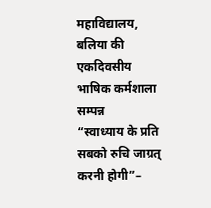महाविद्यालय, बलिया की एकदिवसीय भाषिक कर्मशाला सम्पन्न
“स्वाध्याय के प्रति सबको रुचि जाग्रत् करनी होगी”–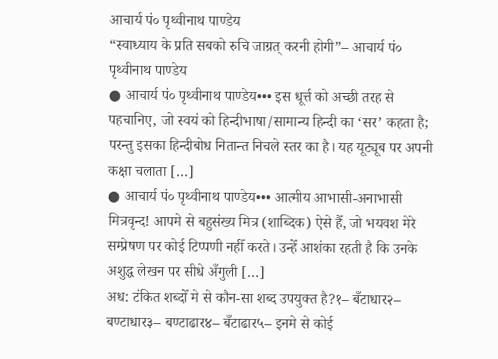आचार्य पं० पृथ्वीनाथ पाण्डेय
“स्वाध्याय के प्रति सबको रुचि जाग्रत् करनी होगी”– आचार्य पं० पृथ्वीनाथ पाण्डेय
● आचार्य पं० पृथ्वीनाथ पाण्डेय••• इस धूर्त्त को अच्छी तरह से पहचानिए, जो स्वयं को हिन्दीभाषा/सामान्य हिन्दी का ‘सर’ कहता है; परन्तु इसका हिन्दीबोध नितान्त निचले स्तर का है। यह यूट्यूब पर अपनी कक्षा चलाता […]
● आचार्य पं० पृथ्वीनाथ पाण्डेय••• आत्मीय आभासी-अनाभासी मित्रवृन्द! आपमे से बहुसंख्य मित्र (शाब्दिक) ऐसे हैँ, जो भयवश मेरे सम्प्रेषण पर कोई टिप्पणी नहीँ करते। उन्हेँ आशंका रहती है कि उनके अशुद्ध लेखन पर सीधे अँगुली […]
अध: टंकित शब्दोँ मे से कौन-सा शब्द उपयुक्त है?१– बँटाधार२– बण्टाधार३– बण्टाढार४– बँटाढार५– इनमे से कोई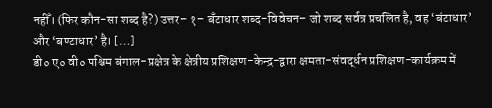नहीँ। (फिर कौन-सा शब्द है?) उत्तर– १– बँटाधार शब्द-विवेचन– जो शब्द सर्वत्र प्रचलित है, वह ‘बंटाधार’ और ‘बण्टाधार’ है। […]
डी० ए० वी० पश्चिम बंगाल-प्रक्षेत्र के क्षेत्रीय प्रशिक्षण-केन्द्र-द्वारा क्षमता-संवर्द्धन प्रशिक्षण-कार्यक्रम में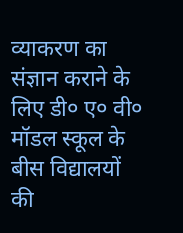व्याकरण का संज्ञान कराने के लिए डी० ए० वी० मॉडल स्कूल के बीस विद्यालयों की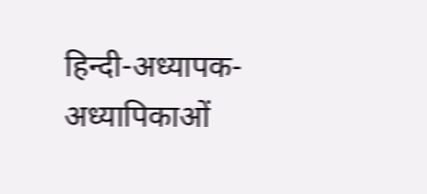हिन्दी-अध्यापक- अध्यापिकाओं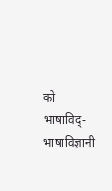को भाषाविद्-भाषाविज्ञानी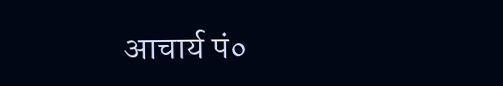आचार्य पं०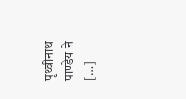पृथ्वीनाथ पाण्डेय ने […]